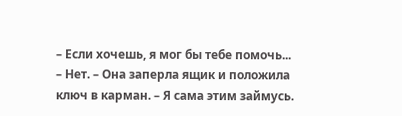– Если хочешь, я мог бы тебе помочь...
– Нет. – Она заперла ящик и положила ключ в карман. – Я сама этим займусь.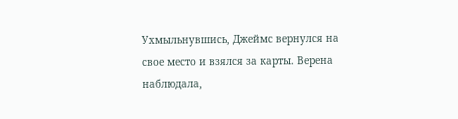Ухмыльнувшись, Джеймс вернулся на свое место и взялся за карты. Верена наблюдала,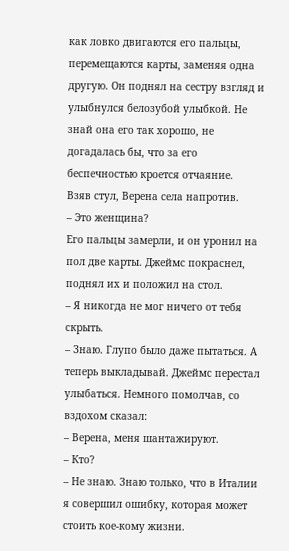как ловко двигаются его пальцы, перемещаются карты, заменяя одна другую. Он поднял на сестру взгляд и улыбнулся белозубой улыбкой. Не знай она его так хорошо, не догадалась бы, что за его беспечностью кроется отчаяние.
Взяв стул, Верена села напротив.
– Это женщина?
Его пальцы замерли, и он уронил на пол две карты. Джеймс покраснел, поднял их и положил на стол.
– Я никогда не мог ничего от тебя скрыть.
– Знаю. Глупо было даже пытаться. А теперь выкладывай. Джеймс перестал улыбаться. Немного помолчав, со вздохом сказал:
– Верена, меня шантажируют.
– Кто?
– Не знаю. Знаю только, что в Италии я совершил ошибку, которая может стоить кое-кому жизни.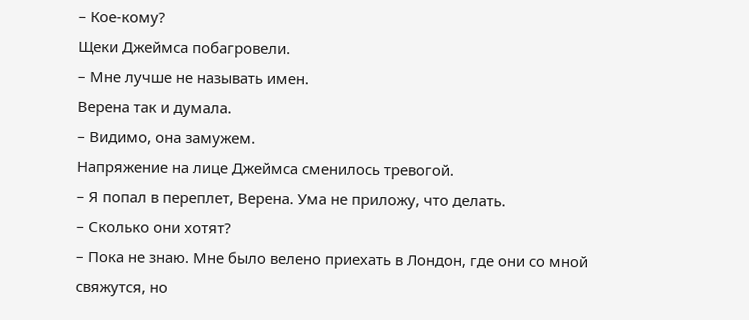– Кое-кому?
Щеки Джеймса побагровели.
– Мне лучше не называть имен.
Верена так и думала.
– Видимо, она замужем.
Напряжение на лице Джеймса сменилось тревогой.
– Я попал в переплет, Верена. Ума не приложу, что делать.
– Сколько они хотят?
– Пока не знаю. Мне было велено приехать в Лондон, где они со мной свяжутся, но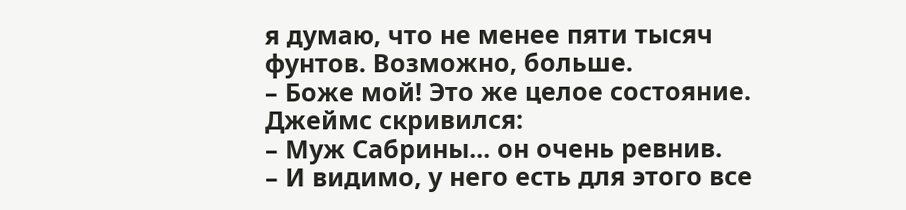я думаю, что не менее пяти тысяч фунтов. Возможно, больше.
– Боже мой! Это же целое состояние.
Джеймс скривился:
– Муж Сабрины... он очень ревнив.
– И видимо, у него есть для этого все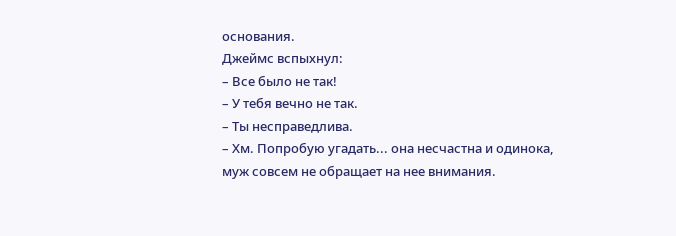основания.
Джеймс вспыхнул:
– Все было не так!
– У тебя вечно не так.
– Ты несправедлива.
– Хм. Попробую угадать... она несчастна и одинока, муж совсем не обращает на нее внимания.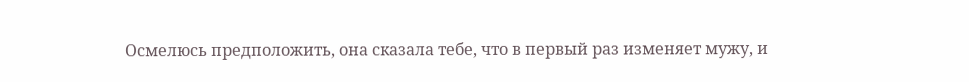Осмелюсь предположить, она сказала тебе, что в первый раз изменяет мужу, и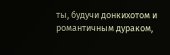ты, будучи донкихотом и романтичным дураком,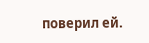поверил ей.